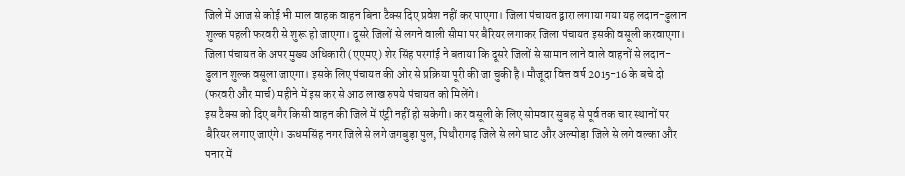जिले में आज से कोई भी माल वाहक वाहन बिना टैक्स दिए प्रवेश नहीं कर पाएगा। जिला पंचायत द्वारा लगाया गया यह लदान-ढुलान शुल्क पहली फरवरी से शुरू हो जाएगा। दूसरे जिलों से लगने वाली सीमा पर बैरियर लगाकर जिला पंचायत इसकी वसूली करवाएगा।
जिला पंचायत के अपर मुख्य अधिकारी (एएमए) शेर सिंह परगांई ने बताया कि दूसरे जिलों से सामान लाने वाले वाहनों से लदान-ढुलान शुल्क वसूला जाएगा। इसके लिए पंचायत की ओर से प्रक्रिया पूरी की जा चुकी है। मौजूदा वित्त वर्ष 2015-16 के बचे दो (फरवरी और मार्च) महीने में इस कर से आठ लाख रुपये पंचायत को मिलेंगे।
इस टैक्स को दिए बगैर किसी वाहन की जिले में एंट्री नहीं हो सकेगी। कर वसूली के लिए सोमवार सुबह से पूर्व तक चार स्थानों पर बैरियर लगाए जाएंगे। ऊधमसिंह नगर जिले से लगे जगबुड़ा पुल, पिथौरागढ़ जिले से लगे घाट और अल्मोड़ा जिले से लगे वल्का और पनार में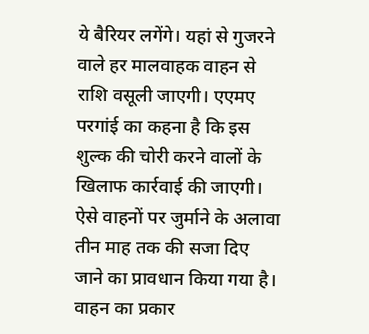ये बैरियर लगेंगे। यहां से गुजरने वाले हर मालवाहक वाहन से राशि वसूली जाएगी। एएमए परगांई का कहना है कि इस शुल्क की चोरी करने वालों के खिलाफ कार्रवाई की जाएगी। ऐसे वाहनों पर जुर्माने के अलावा तीन माह तक की सजा दिए जाने का प्रावधान किया गया है।
वाहन का प्रकार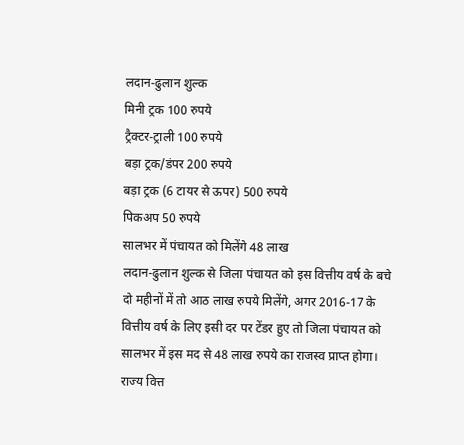लदान-ढुलान शुल्क
मिनी ट्रक 100 रुपये
ट्रैक्टर-ट्राली 100 रुपये
बड़ा ट्रक/डंपर 200 रुपये
बड़ा ट्रक (6 टायर से ऊपर) 500 रुपये
पिकअप 50 रुपये
सालभर में पंचायत को मिलेंगे 48 लाख
लदान-ढुलान शुल्क से जिला पंचायत को इस वित्तीय वर्ष के बचे दो महीनों में तो आठ लाख रुपये मिलेंगे, अगर 2016-17 के वित्तीय वर्ष के लिए इसी दर पर टेंडर हुए तो जिला पंचायत को सालभर में इस मद से 48 लाख रुपये का राजस्व प्राप्त होगा। राज्य वित्त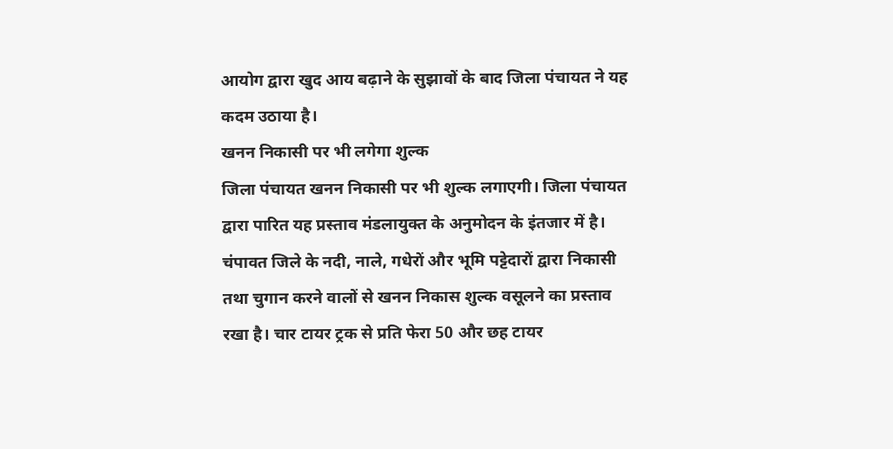आयोग द्वारा खुद आय बढ़ाने के सुझावों के बाद जिला पंचायत ने यह कदम उठाया है।
खनन निकासी पर भी लगेगा शुल्क
जिला पंचायत खनन निकासी पर भी शुल्क लगाएगी। जिला पंचायत द्वारा पारित यह प्रस्ताव मंडलायुक्त के अनुमोदन के इंतजार में है। चंपावत जिले के नदी, नाले, गधेरों और भूमि पट्टेदारों द्वारा निकासी तथा चुगान करने वालों से खनन निकास शुल्क वसूलने का प्रस्ताव रखा है। चार टायर ट्रक से प्रति फेरा 50 और छह टायर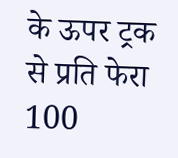के ऊपर ट्रक से प्रति फेरा 100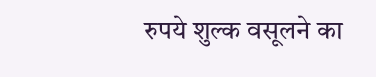रुपये शुल्क वसूलने का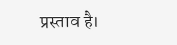प्रस्ताव है।